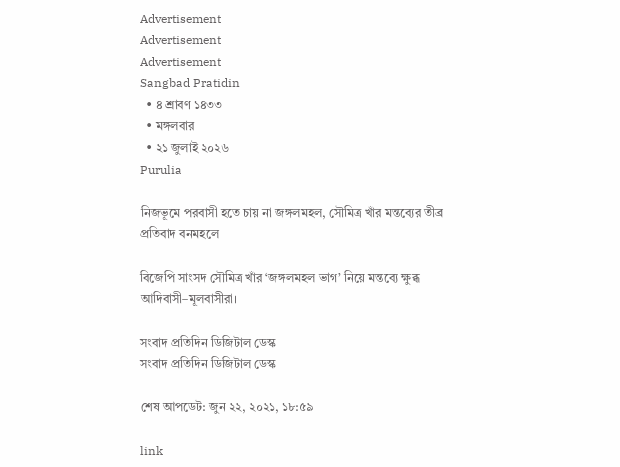Advertisement
Advertisement
Advertisement
Sangbad Pratidin
  • ৪ শ্রাবণ ১৪৩৩
  • মঙ্গলবার
  • ২১ জুলাই ২০২৬
Purulia

নিজভূমে পরবাসী হতে চায় না জঙ্গলমহল, সৌমিত্র খাঁর মন্তব্যের তীব্র প্রতিবাদ বনমহলে

বিজেপি সাংসদ সৌমিত্র খাঁর ‘জঙ্গলমহল ভাগ’ নিয়ে মন্তব্যে ক্ষুব্ধ আদিবাসী–মূলবাসীরা।

সংবাদ প্রতিদিন ডিজিটাল ডেস্ক
সংবাদ প্রতিদিন ডিজিটাল ডেস্ক

শেষ আপডেট: জুন ২২, ২০২১, ১৮:৫৯

link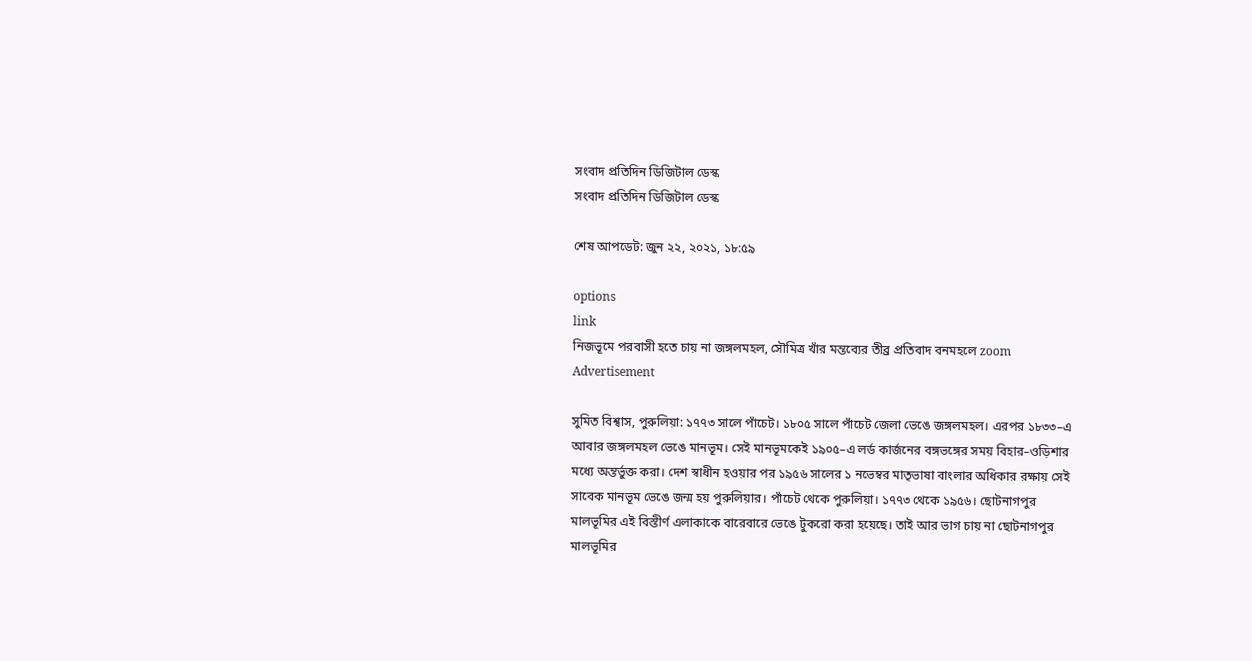সংবাদ প্রতিদিন ডিজিটাল ডেস্ক
সংবাদ প্রতিদিন ডিজিটাল ডেস্ক

শেষ আপডেট: জুন ২২, ২০২১, ১৮:৫৯

options
link
নিজভূমে পরবাসী হতে চায় না জঙ্গলমহল, সৌমিত্র খাঁর মন্তব্যের তীব্র প্রতিবাদ বনমহলে zoom
Advertisement

সুমিত বিশ্বাস, পুরুলিয়া: ১৭৭৩ সালে পাঁচেট। ১৮০৫ সালে পাঁচেট জেলা ভেঙে জঙ্গলমহল। এরপর ১৮৩৩–এ আবার জঙ্গলমহল ভেঙে মানভূম। সেই মানভূমকেই ১৯০৫–এ লর্ড কার্জনের বঙ্গভঙ্গের সময় বিহার–ওড়িশার মধ্যে অন্তর্ভুক্ত করা। দেশ স্বাধীন হওয়ার পর ১৯৫৬ সালের ১ নভেম্বর মাতৃভাষা বাংলার অধিকার রক্ষায় সেই সাবেক মানভূম ভেঙে জন্ম হয় পুরুলিয়ার। পাঁচেট থেকে পুরুলিয়া। ১৭৭৩ থেকে ১৯৫৬। ছোটনাগপুর মালভূমির এই বিস্তীর্ণ এলাকাকে বারেবারে ভেঙে টুকরো করা হয়েছে। তাই আর ভাগ চায় না ছোটনাগপুর মালভূমির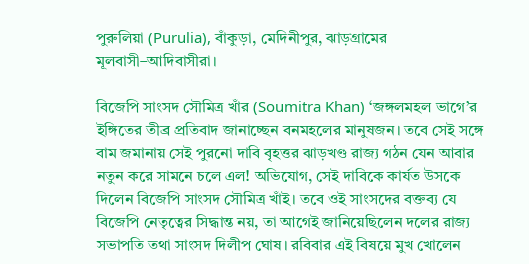পুরুলিয়া (Purulia), বাঁকুড়া, মেদিনীপুর, ঝাড়গ্রামের মূলবাসী–আদিবাসীরা।

বিজেপি সাংসদ সৌমিত্র খাঁর (Soumitra Khan) ‘জঙ্গলমহল ভাগে’র ইঙ্গিতের তীব্র প্রতিবাদ জানাচ্ছেন বনমহলের মানুষজন। তবে সেই সঙ্গে বাম জমানায় সেই পুরনো দাবি বৃহত্তর ঝাড়খণ্ড রাজ্য গঠন যেন আবার নতুন করে সামনে চলে এল! অভিযোগ, সেই দাবিকে কার্যত উসকে দিলেন বিজেপি সাংসদ সৌমিত্র খাঁই। তবে ওই সাংসদের বক্তব্য যে বিজেপি নেতৃত্বের সিদ্ধান্ত নয়, তা আগেই জানিয়েছিলেন দলের রাজ্য সভাপতি তথা সাংসদ দিলীপ ঘোষ। রবিবার এই বিষয়ে মুখ খোলেন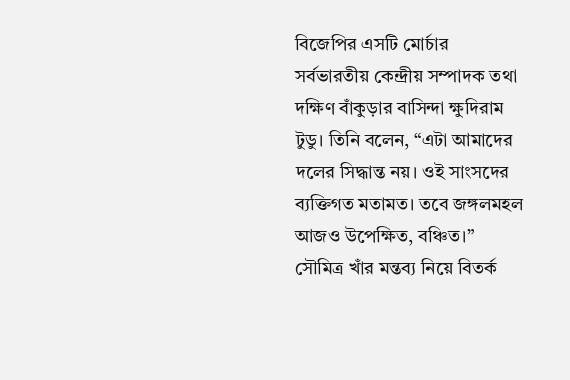বিজেপির এসটি মোর্চার সর্বভারতীয় কেন্দ্রীয় সম্পাদক তথা দক্ষিণ বাঁকুড়ার বাসিন্দা ক্ষুদিরাম টুডু। তিনি বলেন, “এটা আমাদের দলের সিদ্ধান্ত নয়। ওই সাংসদের ব্যক্তিগত মতামত। তবে জঙ্গলমহল আজও উপেক্ষিত, বঞ্চিত।” সৌমিত্র খাঁর মন্তব্য নিয়ে বিতর্ক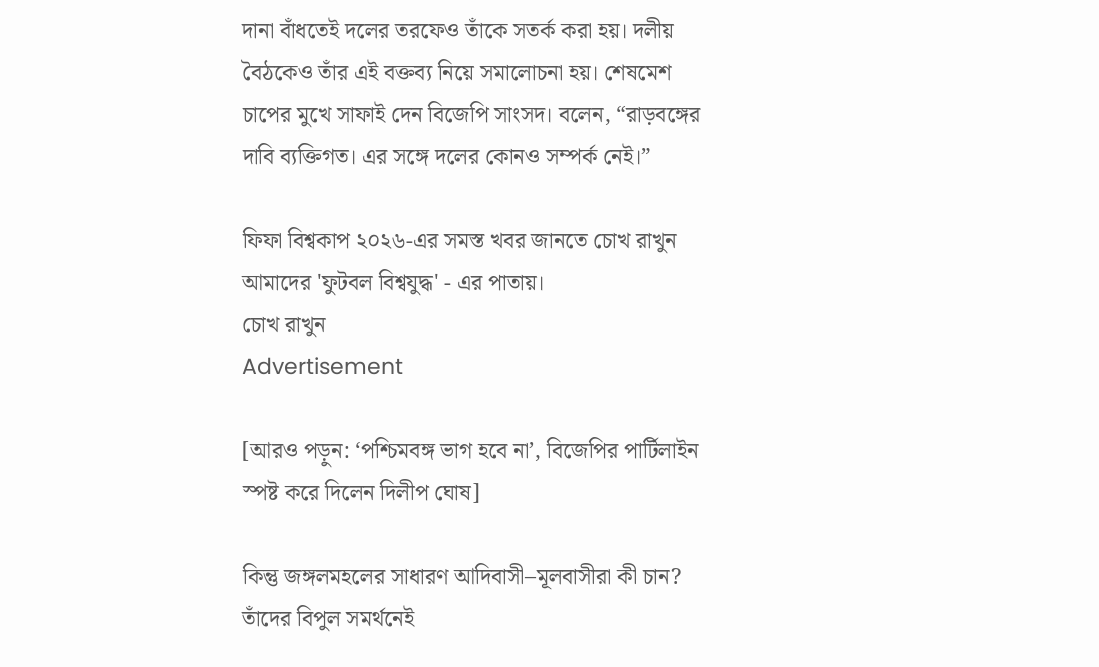দানা বাঁধতেই দলের তরফেও তাঁকে সতর্ক করা হয়। দলীয় বৈঠকেও তাঁর এই বক্তব্য নিয়ে সমালোচনা হয়। শেষমেশ চাপের মুখে সাফাই দেন বিজেপি সাংসদ। বলেন, “রাড়বঙ্গের দাবি ব্যক্তিগত। এর সঙ্গে দলের কোনও সম্পর্ক নেই।”

ফিফা বিশ্বকাপ ২০২৬-এর সমস্ত খবর জানতে চোখ রাখুন আমাদের 'ফুটবল বিশ্বযুদ্ধ' - এর পাতায়।
চোখ রাখুন
Advertisement

[আরও পড়ুন: ‘পশ্চিমবঙ্গ ভাগ হবে না’, বিজেপির পার্টিলাইন স্পষ্ট করে দিলেন দিলীপ ঘোষ]

কিন্তু জঙ্গলমহলের সাধারণ আদিবাসী–মূলবাসীরা কী চান? তাঁদের বিপুল সমর্থনেই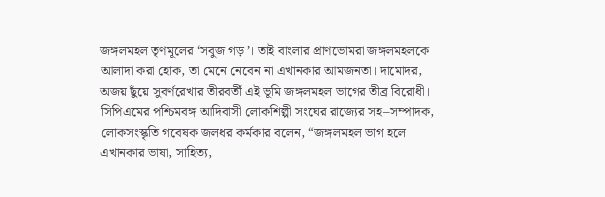জঙ্গলমহল তৃণমূলের ‘সবুজ গড়’। তাই বাংলার প্রাণভোমরা জঙ্গলমহলকে আলাদা করা হোক, তা মেনে নেবেন না এখানকার আমজনতা। দামোদর, অজয় ছুঁয়ে সুবর্ণরেখার তীরবর্তী এই ভূমি জঙ্গলমহল ভাগের তীব্র বিরোধী। সিপিএমের পশ্চিমবঙ্গ আদিবাসী লোকশিল্পী সংঘের রাজ্যের সহ–সম্পাদক, লোকসংস্কৃতি গবেষক জলধর কর্মকার বলেন, “জঙ্গলমহল ভাগ হলে এখানকার ভাষা, সাহিত্য,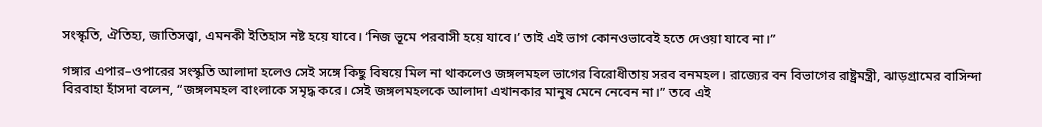সংস্কৃতি, ঐতিহ্য, জাতিসত্ত্বা, এমনকী ইতিহাস নষ্ট হয়ে যাবে। ‘নিজ ভূমে পরবাসী হয়ে যাবে।’ তাই এই ভাগ কোনওভাবেই হতে দেওয়া যাবে না।”

গঙ্গার এপার–ওপারের সংস্কৃতি আলাদা হলেও সেই সঙ্গে কিছু বিষয়ে মিল না থাকলেও জঙ্গলমহল ভাগের বিরোধীতায় সরব বনমহল। রাজ্যের বন বিভাগের রাষ্ট্রমন্ত্রী, ঝাড়গ্রামের বাসিন্দা বিরবাহা হাঁসদা বলেন, “জঙ্গলমহল বাংলাকে সমৃদ্ধ করে। সেই জঙ্গলমহলকে আলাদা এখানকার মানুষ মেনে নেবেন না।” তবে এই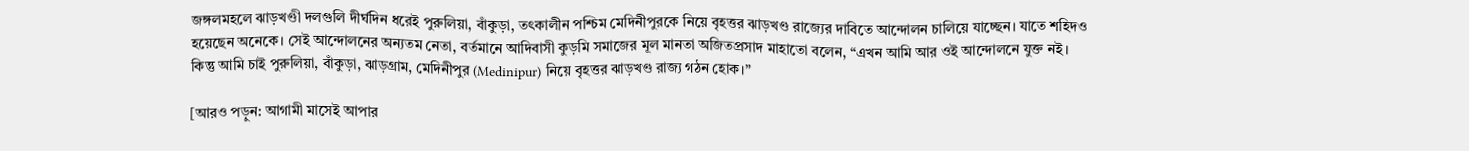জঙ্গলমহলে ঝাড়খণ্ডী দলগুলি দীর্ঘদিন ধরেই পুরুলিয়া, বাঁকুড়া, তৎকালীন পশ্চিম মেদিনীপুরকে নিয়ে বৃহত্তর ঝাড়খণ্ড রাজ্যের দাবিতে আন্দোলন চালিয়ে যাচ্ছেন। যাতে শহিদও হয়েছেন অনেকে। সেই আন্দোলনের অন্যতম নেতা, বর্তমানে আদিবাসী কুড়মি সমাজের মূল মানতা অজিতপ্রসাদ মাহাতো বলেন, “এখন আমি আর ওই আন্দোলনে যুক্ত নই। কিন্তু আমি চাই পুরুলিয়া, বাঁকুড়া, ঝাড়গ্রাম, মেদিনীপুর (Medinipur) নিয়ে বৃহত্তর ঝাড়খণ্ড রাজ্য গঠন হোক।”

[আরও পড়ুন: আগামী মাসেই আপার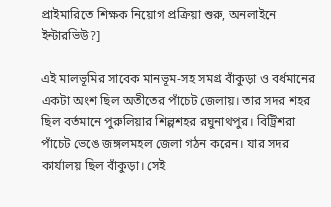প্রাইমারিতে শিক্ষক নিয়োগ প্রক্রিয়া শুরু, অনলাইনে ইন্টারভিউ?]

এই মালভূমির সাবেক মানভূম-সহ সমগ্র বাঁকুড়া ও বর্ধমানের একটা অংশ ছিল অতীতের পাঁচেট জেলায়। তার সদর শহর ছিল বর্তমানে পুরুলিয়ার শিল্পশহর রঘুনাথপুর। বিট্রিশরা পাঁচেট ভেঙে জঙ্গলমহল জেলা গঠন করেন। যার সদর কার্যালয় ছিল বাঁকুড়া। সেই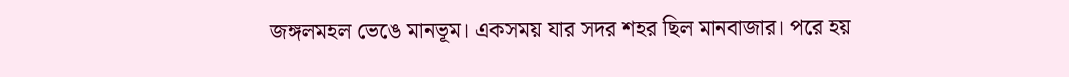জঙ্গলমহল ভেঙে মানভূম। একসময় যার সদর শহর ছিল মানবাজার। পরে হয়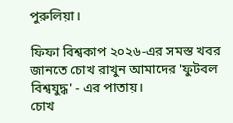পুরুলিয়া।

ফিফা বিশ্বকাপ ২০২৬-এর সমস্ত খবর জানতে চোখ রাখুন আমাদের 'ফুটবল বিশ্বযুদ্ধ' - এর পাতায়।
চোখ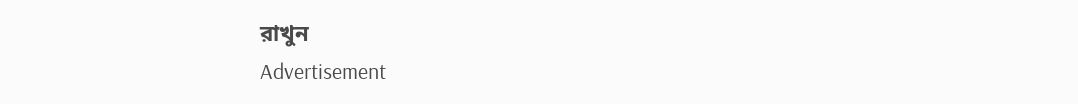রাখুন
Advertisement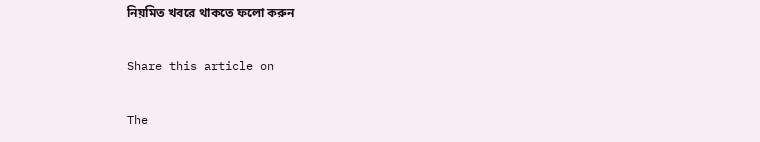নিয়মিত খবরে থাকতে ফলো করুন

Share this article on

The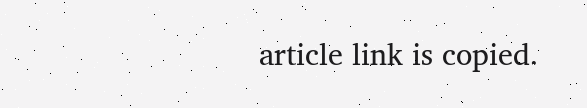article link is copied.